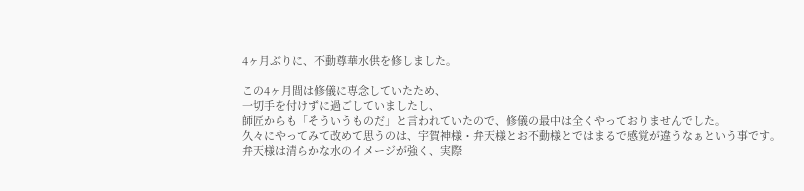4ヶ月ぶりに、不動尊華水供を修しました。

この4ヶ月間は修儀に専念していたため、
一切手を付けずに過ごしていましたし、
師匠からも「そういうものだ」と言われていたので、修儀の最中は全くやっておりませんでした。
久々にやってみて改めて思うのは、宇賀神様・弁天様とお不動様とではまるで感覚が違うなぁという事です。
弁天様は清らかな水のイメージが強く、実際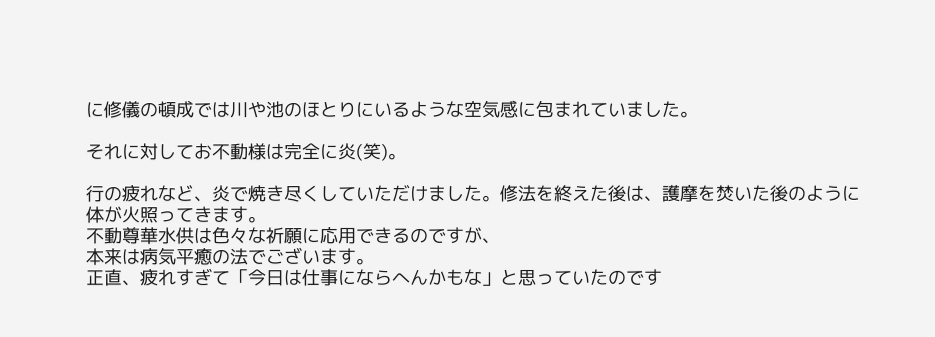に修儀の頓成では川や池のほとりにいるような空気感に包まれていました。

それに対してお不動様は完全に炎(笑)。

行の疲れなど、炎で焼き尽くしていただけました。修法を終えた後は、護摩を焚いた後のように体が火照ってきます。
不動尊華水供は色々な祈願に応用できるのですが、
本来は病気平癒の法でございます。
正直、疲れすぎて「今日は仕事にならへんかもな」と思っていたのです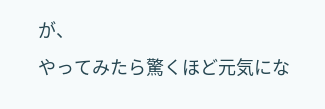が、
やってみたら驚くほど元気にな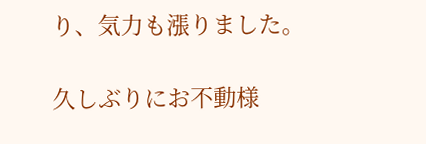り、気力も漲りました。

久しぶりにお不動様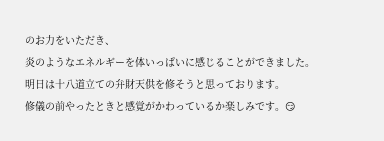のお力をいただき、
炎のようなエネルギーを体いっぱいに感じることができました。
明日は十八道立ての弁財天供を修そうと思っております。
修儀の前やったときと感覚がかわっているか楽しみです。😏